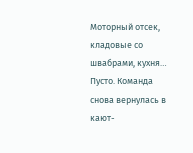Моторный отсек, кладовые со швабрами, кухня… Пусто. Команда снова вернулась в кают-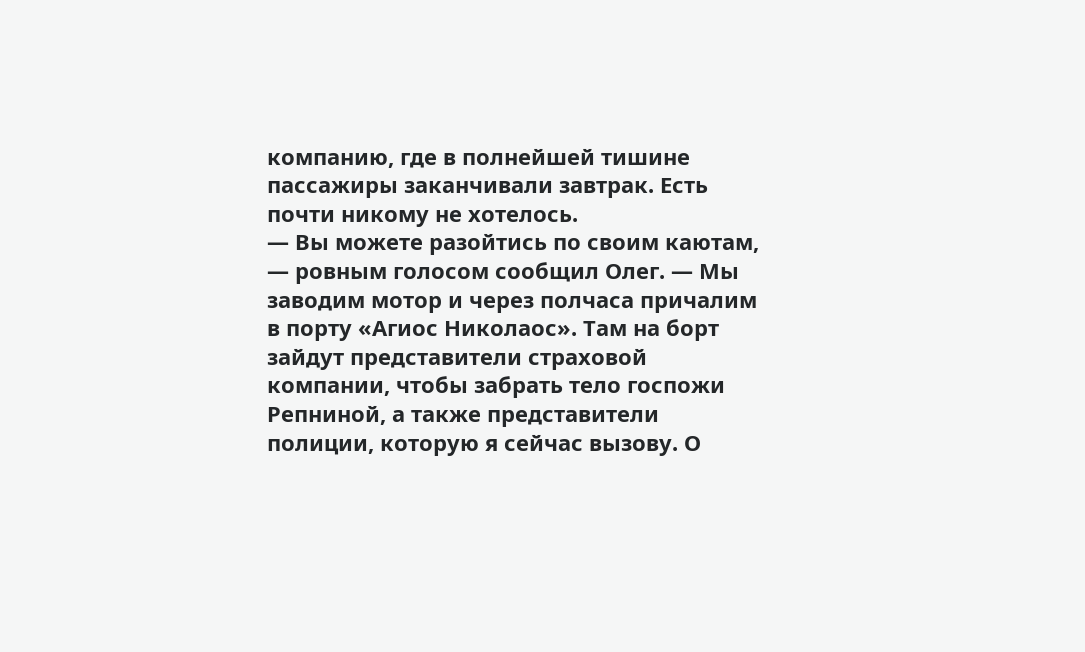компанию, где в полнейшей тишине пассажиры заканчивали завтрак. Есть почти никому не хотелось.
— Вы можете разойтись по своим каютам, — ровным голосом сообщил Олег. — Мы заводим мотор и через полчаса причалим в порту «Агиос Николаос». Там на борт зайдут представители страховой компании, чтобы забрать тело госпожи Репниной, а также представители полиции, которую я сейчас вызову. О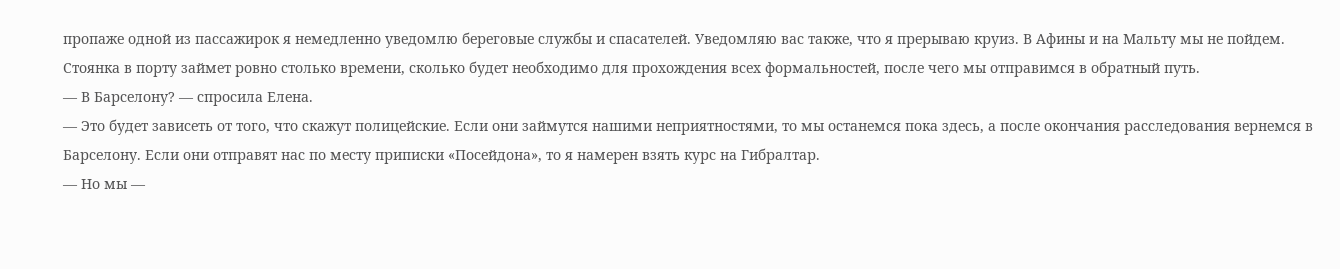пропаже одной из пассажирок я немедленно уведомлю береговые службы и спасателей. Уведомляю вас также, что я прерываю круиз. В Афины и на Мальту мы не пойдем. Стоянка в порту займет ровно столько времени, сколько будет необходимо для прохождения всех формальностей, после чего мы отправимся в обратный путь.
— В Барселону? — спросила Елена.
— Это будет зависеть от того, что скажут полицейские. Если они займутся нашими неприятностями, то мы останемся пока здесь, а после окончания расследования вернемся в Барселону. Если они отправят нас по месту приписки «Посейдона», то я намерен взять курс на Гибралтар.
— Но мы —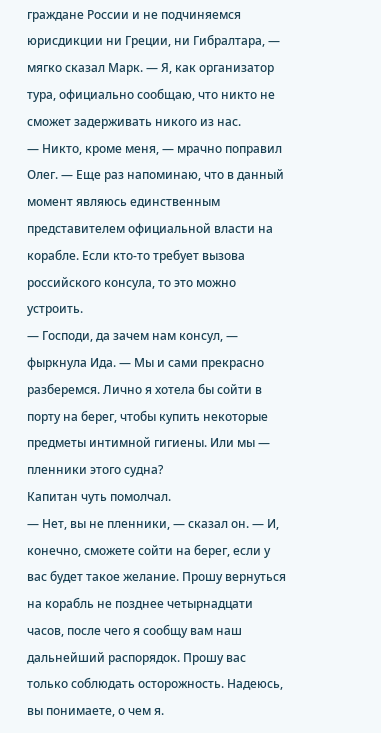граждане России и не подчиняемся юрисдикции ни Греции, ни Гибралтара, — мягко сказал Марк. — Я, как организатор тура, официально сообщаю, что никто не сможет задерживать никого из нас.
— Никто, кроме меня, — мрачно поправил Олег. — Еще раз напоминаю, что в данный момент являюсь единственным представителем официальной власти на корабле. Если кто-то требует вызова российского консула, то это можно устроить.
— Господи, да зачем нам консул, — фыркнула Ида. — Мы и сами прекрасно разберемся. Лично я хотела бы сойти в порту на берег, чтобы купить некоторые предметы интимной гигиены. Или мы — пленники этого судна?
Капитан чуть помолчал.
— Нет, вы не пленники, — сказал он. — И, конечно, сможете сойти на берег, если у вас будет такое желание. Прошу вернуться на корабль не позднее четырнадцати часов, после чего я сообщу вам наш дальнейший распорядок. Прошу вас только соблюдать осторожность. Надеюсь, вы понимаете, о чем я.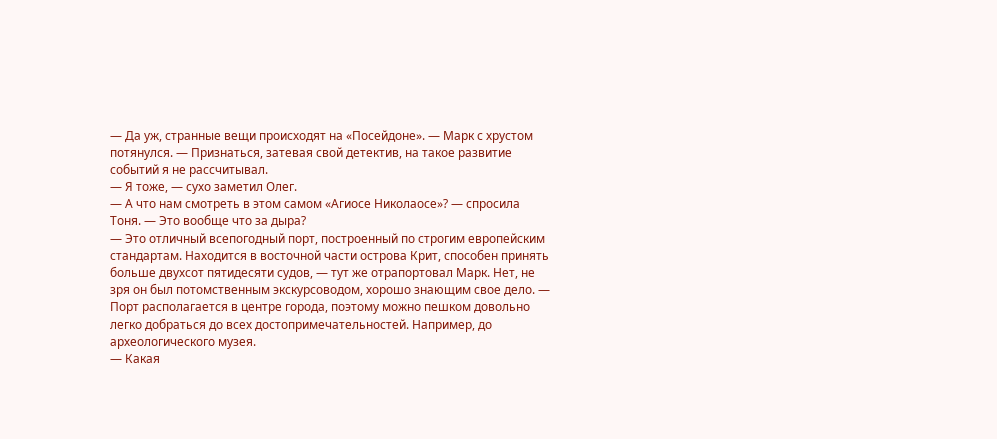— Да уж, странные вещи происходят на «Посейдоне». — Марк с хрустом потянулся. — Признаться, затевая свой детектив, на такое развитие событий я не рассчитывал.
— Я тоже, — сухо заметил Олег.
— А что нам смотреть в этом самом «Агиосе Николаосе»? — спросила Тоня. — Это вообще что за дыра?
— Это отличный всепогодный порт, построенный по строгим европейским стандартам. Находится в восточной части острова Крит, способен принять больше двухсот пятидесяти судов, — тут же отрапортовал Марк. Нет, не зря он был потомственным экскурсоводом, хорошо знающим свое дело. — Порт располагается в центре города, поэтому можно пешком довольно легко добраться до всех достопримечательностей. Например, до археологического музея.
— Какая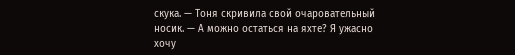скука. — Тоня скривила свой очаровательный носик. — А можно остаться на яхте? Я ужасно хочу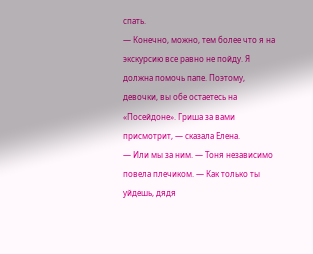спать.
— Конечно, можно, тем более что я на экскурсию все равно не пойду. Я должна помочь папе. Поэтому, девочки, вы обе остаетесь на «Посейдоне». Гриша за вами присмотрит, — сказала Елена.
— Или мы за ним. — Тоня независимо повела плечиком. — Как только ты уйдешь, дядя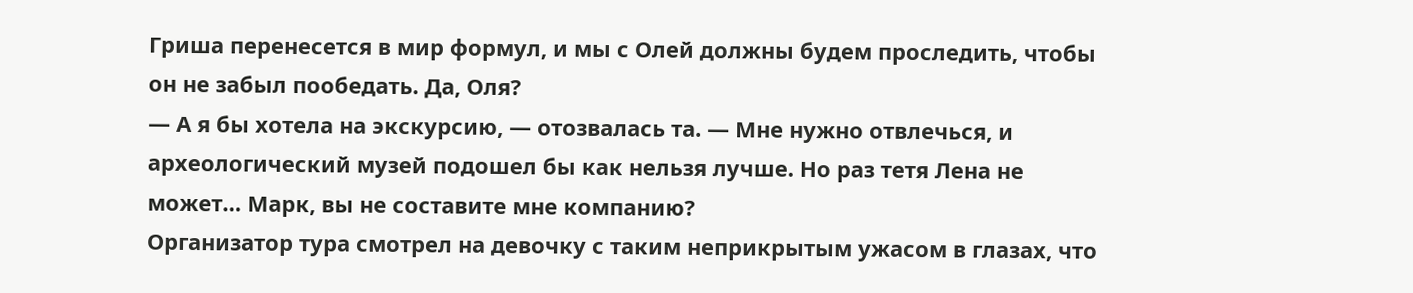Гриша перенесется в мир формул, и мы с Олей должны будем проследить, чтобы он не забыл пообедать. Да, Оля?
— А я бы хотела на экскурсию, — отозвалась та. — Мне нужно отвлечься, и археологический музей подошел бы как нельзя лучше. Но раз тетя Лена не может… Марк, вы не составите мне компанию?
Организатор тура смотрел на девочку с таким неприкрытым ужасом в глазах, что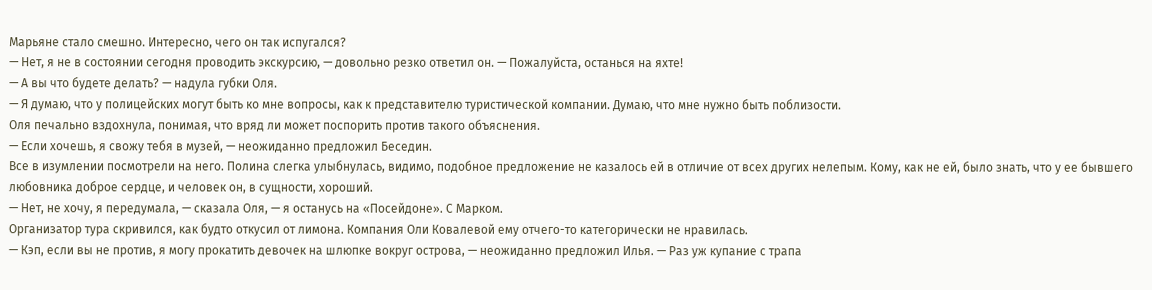Марьяне стало смешно. Интересно, чего он так испугался?
— Нет, я не в состоянии сегодня проводить экскурсию, — довольно резко ответил он. — Пожалуйста, останься на яхте!
— А вы что будете делать? — надула губки Оля.
— Я думаю, что у полицейских могут быть ко мне вопросы, как к представителю туристической компании. Думаю, что мне нужно быть поблизости.
Оля печально вздохнула, понимая, что вряд ли может поспорить против такого объяснения.
— Если хочешь, я свожу тебя в музей, — неожиданно предложил Беседин.
Все в изумлении посмотрели на него. Полина слегка улыбнулась, видимо, подобное предложение не казалось ей в отличие от всех других нелепым. Кому, как не ей, было знать, что у ее бывшего любовника доброе сердце, и человек он, в сущности, хороший.
— Нет, не хочу, я передумала, — сказала Оля, — я останусь на «Посейдоне». С Марком.
Организатор тура скривился, как будто откусил от лимона. Компания Оли Ковалевой ему отчего-то категорически не нравилась.
— Кэп, если вы не против, я могу прокатить девочек на шлюпке вокруг острова, — неожиданно предложил Илья. — Раз уж купание с трапа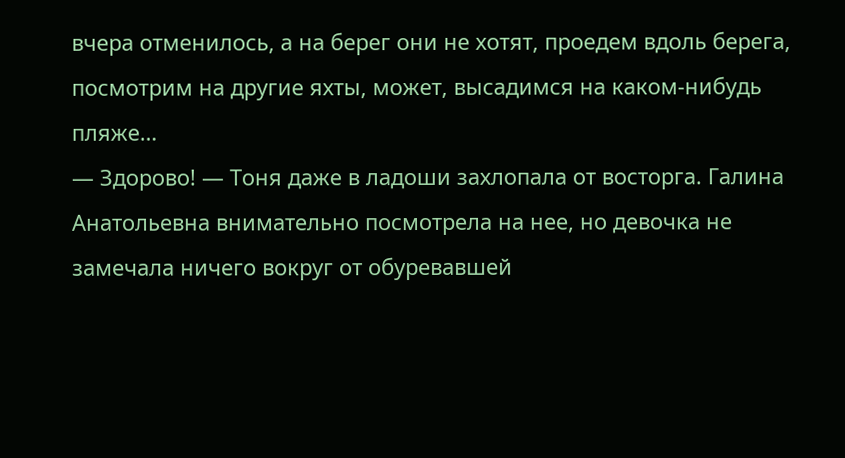вчера отменилось, а на берег они не хотят, проедем вдоль берега, посмотрим на другие яхты, может, высадимся на каком-нибудь пляже…
— Здорово! — Тоня даже в ладоши захлопала от восторга. Галина Анатольевна внимательно посмотрела на нее, но девочка не замечала ничего вокруг от обуревавшей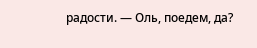радости. — Оль, поедем, да?